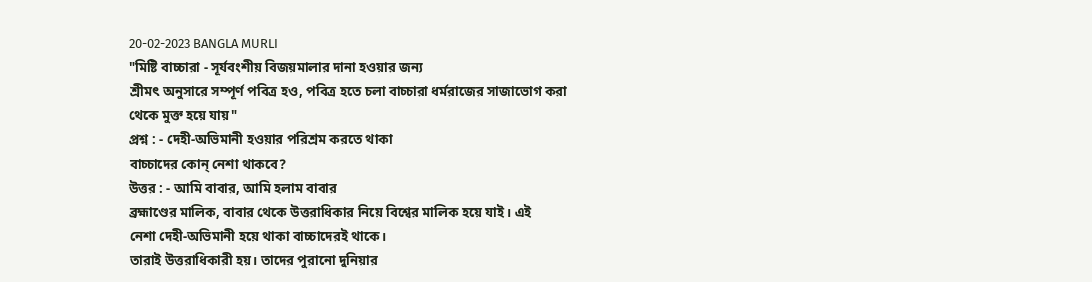20-02-2023 BANGLA MURLI
"মিষ্টি বাচ্চারা - সূর্যবংশীয় বিজয়মালার দানা হওয়ার জন্য
শ্রীমৎ অনুসারে সম্পূর্ণ পবিত্র হও, পবিত্র হতে চলা বাচ্চারা ধর্মরাজের সাজাভোগ করা
থেকে মুক্ত হয়ে যায়"
প্রশ্ন : - দেহী-অভিমানী হওয়ার পরিশ্রম করতে থাকা
বাচ্চাদের কোন্ নেশা থাকবে?
উত্তর : - আমি বাবার, আমি হলাম বাবার
ব্রহ্মাণ্ডের মালিক, বাবার থেকে উত্তরাধিকার নিয়ে বিশ্বের মালিক হয়ে যাই। এই
নেশা দেহী-অভিমানী হয়ে থাকা বাচ্চাদেরই থাকে।
তারাই উত্তরাধিকারী হয়। তাদের পুরানো দুনিয়ার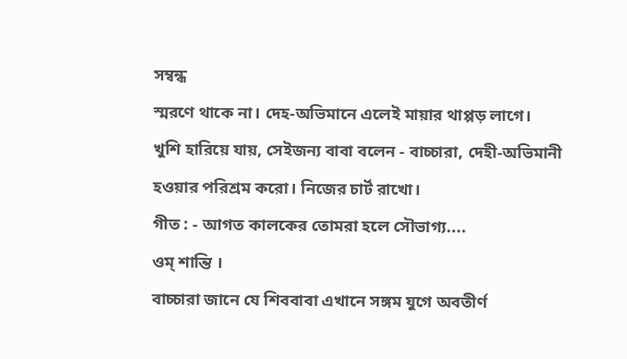সম্বন্ধ
স্মরণে থাকে না। দেহ-অভিমানে এলেই মায়ার থাপ্পড় লাগে।
খুশি হারিয়ে যায়, সেইজন্য বাবা বলেন - বাচ্চারা, দেহী-অভিমানী
হওয়ার পরিশ্রম করো। নিজের চার্ট রাখো।
গীত : - আগত কালকের তোমরা হলে সৌভাগ্য....
ওম্ শান্তি ।
বাচ্চারা জানে যে শিববাবা এখানে সঙ্গম যুগে অবতীর্ণ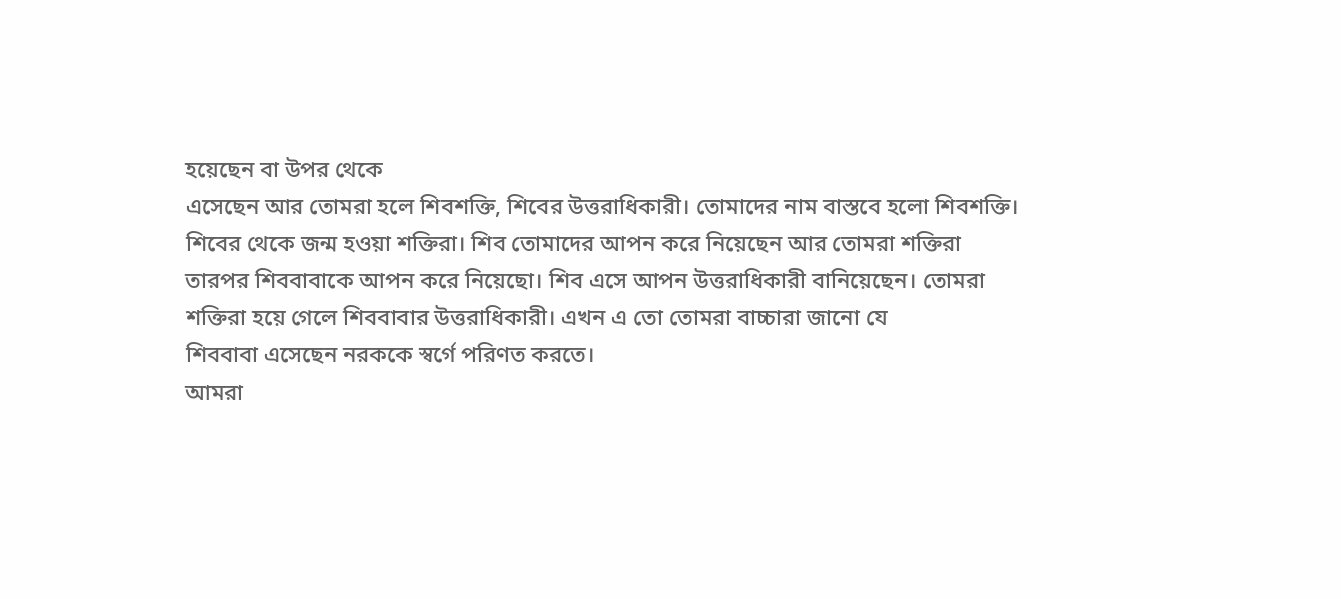হয়েছেন বা উপর থেকে
এসেছেন আর তোমরা হলে শিবশক্তি, শিবের উত্তরাধিকারী। তোমাদের নাম বাস্তবে হলো শিবশক্তি।
শিবের থেকে জন্ম হওয়া শক্তিরা। শিব তোমাদের আপন করে নিয়েছেন আর তোমরা শক্তিরা
তারপর শিববাবাকে আপন করে নিয়েছো। শিব এসে আপন উত্তরাধিকারী বানিয়েছেন। তোমরা
শক্তিরা হয়ে গেলে শিববাবার উত্তরাধিকারী। এখন এ তো তোমরা বাচ্চারা জানো যে
শিববাবা এসেছেন নরককে স্বর্গে পরিণত করতে।
আমরা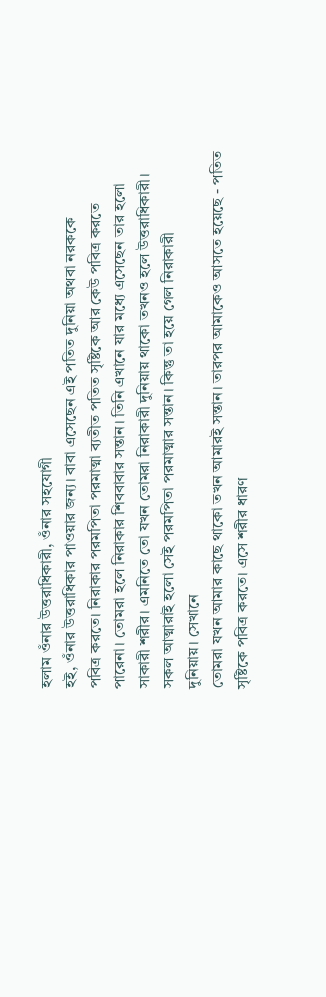হলাম ওঁনার উত্তরাধিকারী, ওঁনার সহযোগী
হই, ওঁনার উত্তরাধিকার পাওয়ার জন্য। বাবা এসেছেন এই পতিত দুনিয়া অথবা নরককে
পবিত্র করতে। নিরাকার পরমপিতা পরমাত্মা ব্যতীত পতিত সৃষ্টিকে আর কেউ পবিত্র করতে
পারেনা। তোমরা হলে নিরাকার শিববাবার সন্তান। তিনি এখানে যার মধ্যে এসেছেন তার হলো
সাকারী শরীর। এমনিতে তো যখন তোমরা নিরাকারী দুনিয়ায় থাকো তখনও হলে উত্তরাধিকারী।
সকল আত্মারাই হলো সেই পরমপিতা পরমাত্মার সন্তান। কিন্তু তা হয়ে গেল নিরাকারী
দুনিয়ায়। সেখানে
তোমরা যখন আমার কাছে থাকো তখন আমারই সন্তান। তারপর আমাকেও আসতে হয়েছে - পতিত
সৃষ্টিকে পবিত্র করতে। এসে শরীর ধারণ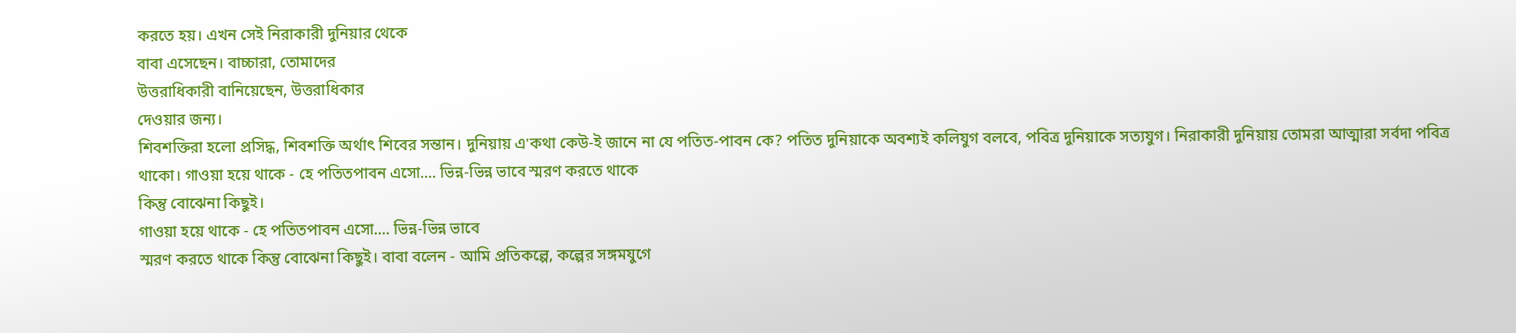করতে হয়। এখন সেই নিরাকারী দুনিয়ার থেকে
বাবা এসেছেন। বাচ্চারা, তোমাদের
উত্তরাধিকারী বানিয়েছেন, উত্তরাধিকার
দেওয়ার জন্য।
শিবশক্তিরা হলো প্রসিদ্ধ, শিবশক্তি অর্থাৎ শিবের সন্তান। দুনিয়ায় এ'কথা কেউ-ই জানে না যে পতিত-পাবন কে? পতিত দুনিয়াকে অবশ্যই কলিযুগ বলবে, পবিত্র দুনিয়াকে সত্যযুগ। নিরাকারী দুনিয়ায় তোমরা আত্মারা সর্বদা পবিত্র
থাকো। গাওয়া হয়ে থাকে - হে পতিতপাবন এসো.... ভিন্ন-ভিন্ন ভাবে স্মরণ করতে থাকে
কিন্তু বোঝেনা কিছুই।
গাওয়া হয়ে থাকে - হে পতিতপাবন এসো.... ভিন্ন-ভিন্ন ভাবে
স্মরণ করতে থাকে কিন্তু বোঝেনা কিছুই। বাবা বলেন - আমি প্রতিকল্পে, কল্পের সঙ্গমযুগে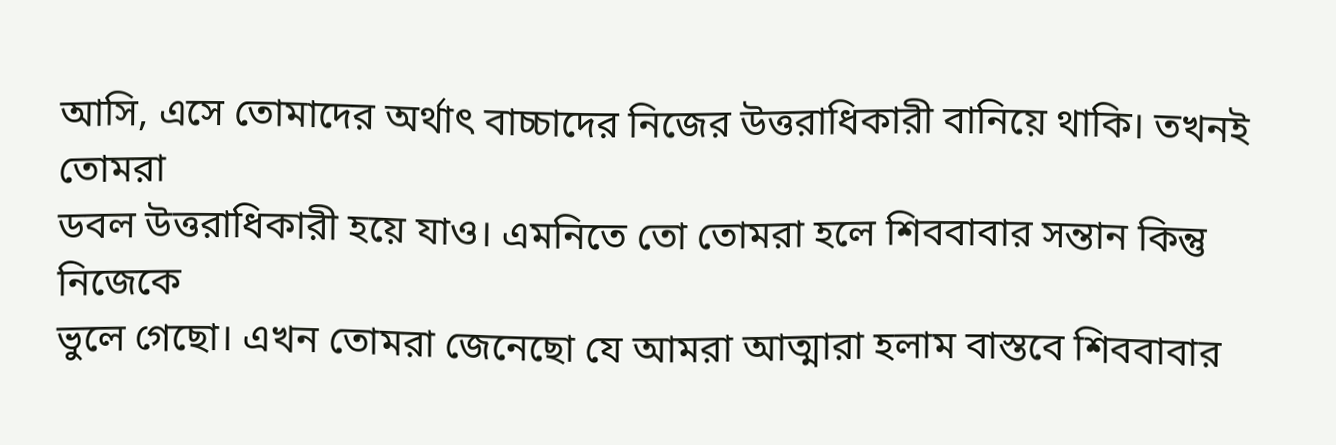আসি, এসে তোমাদের অর্থাৎ বাচ্চাদের নিজের উত্তরাধিকারী বানিয়ে থাকি। তখনই তোমরা
ডবল উত্তরাধিকারী হয়ে যাও। এমনিতে তো তোমরা হলে শিববাবার সন্তান কিন্তু নিজেকে
ভুলে গেছো। এখন তোমরা জেনেছো যে আমরা আত্মারা হলাম বাস্তবে শিববাবার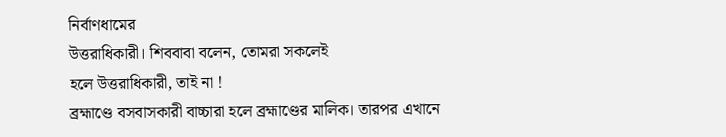নির্বাণধামের
উত্তরাধিকারী। শিববাবা বলেন, তোমরা সকলেই
হলে উত্তরাধিকারী, তাই না !
ব্রহ্মাণ্ডে বসবাসকারী বাচ্চারা হলে ব্রহ্মাণ্ডের মালিক। তারপর এখানে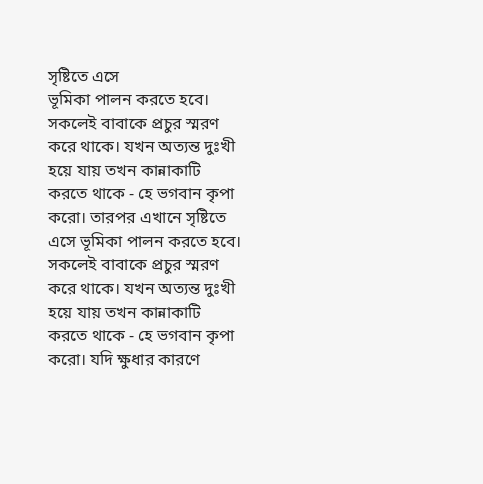সৃষ্টিতে এসে
ভূমিকা পালন করতে হবে। সকলেই বাবাকে প্রচুর স্মরণ করে থাকে। যখন অত্যন্ত দুঃখী
হয়ে যায় তখন কান্নাকাটি করতে থাকে - হে ভগবান কৃপা করো। তারপর এখানে সৃষ্টিতে
এসে ভূমিকা পালন করতে হবে। সকলেই বাবাকে প্রচুর স্মরণ করে থাকে। যখন অত্যন্ত দুঃখী
হয়ে যায় তখন কান্নাকাটি করতে থাকে - হে ভগবান কৃপা করো। যদি ক্ষুধার কারণে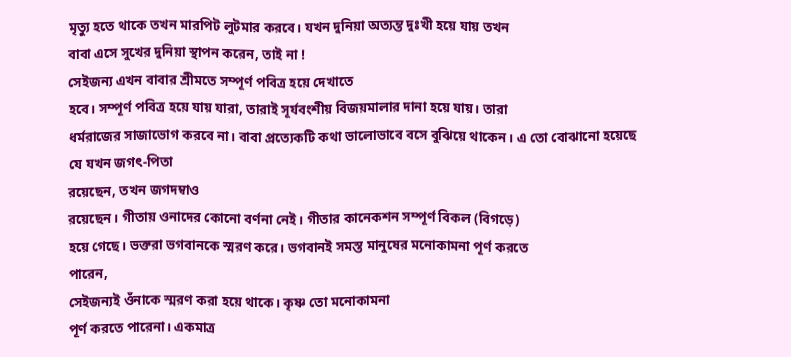মৃত্যু হতে থাকে তখন মারপিট লুটমার করবে। যখন দুনিয়া অত্যন্ত দুঃখী হয়ে যায় তখন
বাবা এসে সুখের দুনিয়া স্থাপন করেন, তাই না !
সেইজন্য এখন বাবার শ্রীমতে সম্পূর্ণ পবিত্র হয়ে দেখাতে
হবে। সম্পূর্ণ পবিত্র হয়ে যায় যারা, তারাই সূর্যবংশীয় বিজয়মালার দানা হয়ে যায়। তারা
ধর্মরাজের সাজাভোগ করবে না। বাবা প্রত্যেকটি কথা ভালোভাবে বসে বুঝিয়ে থাকেন। এ তো বোঝানো হয়েছে যে যখন জগৎ-পিতা
রয়েছেন, তখন জগদম্বাও
রয়েছেন। গীতায় ওনাদের কোনো বর্ণনা নেই। গীতার কানেকশন সম্পূর্ণ বিকল (বিগড়ে)
হয়ে গেছে। ভক্তরা ভগবানকে স্মরণ করে। ভগবানই সমস্ত মানুষের মনোকামনা পূর্ণ করতে
পারেন,
সেইজন্যই ওঁনাকে স্মরণ করা হয়ে থাকে। কৃষ্ণ তো মনোকামনা
পূর্ণ করতে পারেনা। একমাত্র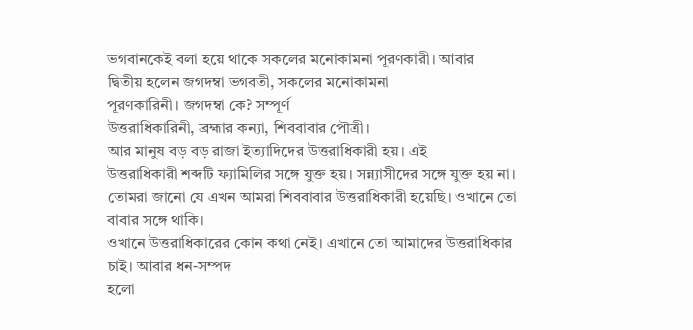ভগবানকেই বলা হয়ে থাকে সকলের মনোকামনা পূরণকারী। আবার
দ্বিতীয় হলেন জগদম্বা ভগবতী, সকলের মনোকামনা
পূরণকারিনী। জগদম্বা কে? সম্পূর্ণ
উত্তরাধিকারিনী, ব্রহ্মার কন্যা, শিববাবার পৌত্রী।
আর মানুষ বড় বড় রাজা ইত্যাদিদের উত্তরাধিকারী হয়। এই
উত্তরাধিকারী শব্দটি ফ্যামিলির সঙ্গে যুক্ত হয়। সন্ন্যাসীদের সঙ্গে যুক্ত হয় না।
তোমরা জানো যে এখন আমরা শিববাবার উত্তরাধিকারী হয়েছি। ওখানে তো বাবার সঙ্গে থাকি।
ওখানে উত্তরাধিকারের কোন কথা নেই। এখানে তো আমাদের উত্তরাধিকার চাই। আবার ধন-সম্পদ
হলো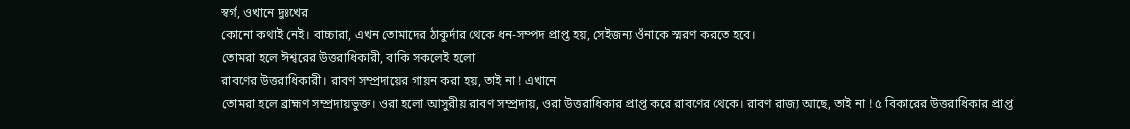স্বর্গ, ওখানে দুঃখের
কোনো কথাই নেই। বাচ্চারা, এখন তোমাদের ঠাকুর্দার থেকে ধন-সম্পদ প্রাপ্ত হয়, সেইজন্য ওঁনাকে স্মরণ করতে হবে।
তোমরা হলে ঈশ্বরের উত্তরাধিকারী, বাকি সকলেই হলো
রাবণের উত্তরাধিকারী। রাবণ সম্প্রদায়ের গায়ন করা হয়, তাই না ! এখানে
তোমরা হলে ব্রাহ্মণ সম্প্রদায়ভুক্ত। ওরা হলো আসুরীয় রাবণ সম্প্রদায়, ওরা উত্তরাধিকার প্রাপ্ত করে রাবণের থেকে। রাবণ রাজ্য আছে, তাই না ! ৫ বিকারের উত্তরাধিকার প্রাপ্ত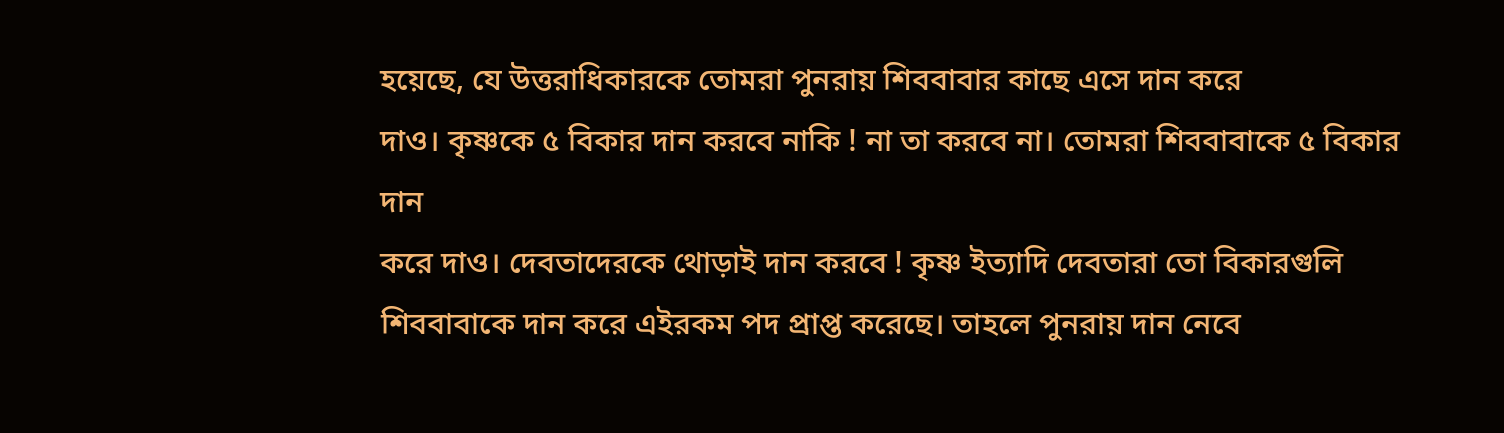হয়েছে, যে উত্তরাধিকারকে তোমরা পুনরায় শিববাবার কাছে এসে দান করে
দাও। কৃষ্ণকে ৫ বিকার দান করবে নাকি ! না তা করবে না। তোমরা শিববাবাকে ৫ বিকার দান
করে দাও। দেবতাদেরকে থোড়াই দান করবে ! কৃষ্ণ ইত্যাদি দেবতারা তো বিকারগুলি
শিববাবাকে দান করে এইরকম পদ প্রাপ্ত করেছে। তাহলে পুনরায় দান নেবে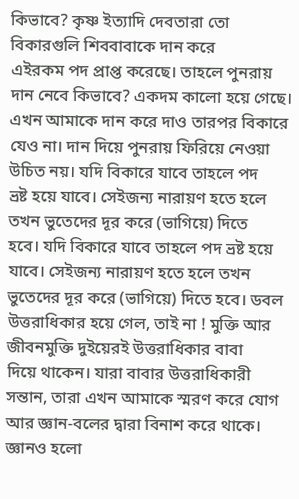কিভাবে? কৃষ্ণ ইত্যাদি দেবতারা তো বিকারগুলি শিববাবাকে দান করে
এইরকম পদ প্রাপ্ত করেছে। তাহলে পুনরায় দান নেবে কিভাবে? একদম কালো হয়ে গেছে। এখন আমাকে দান করে দাও তারপর বিকারে
যেও না। দান দিয়ে পুনরায় ফিরিয়ে নেওয়া উচিত নয়। যদি বিকারে যাবে তাহলে পদ
ভ্রষ্ট হয়ে যাবে। সেইজন্য নারায়ণ হতে হলে তখন ভুতেদের দূর করে (ভাগিয়ে) দিতে
হবে। যদি বিকারে যাবে তাহলে পদ ভ্রষ্ট হয়ে যাবে। সেইজন্য নারায়ণ হতে হলে তখন
ভুতেদের দূর করে (ভাগিয়ে) দিতে হবে। ডবল উত্তরাধিকার হয়ে গেল, তাই না ! মুক্তি আর জীবনমুক্তি দুইয়েরই উত্তরাধিকার বাবা
দিয়ে থাকেন। যারা বাবার উত্তরাধিকারী সন্তান, তারা এখন আমাকে স্মরণ করে যোগ আর জ্ঞান-বলের দ্বারা বিনাশ করে থাকে। জ্ঞানও হলো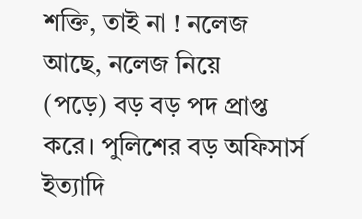শক্তি, তাই না ! নলেজ
আছে, নলেজ নিয়ে
(পড়ে) বড় বড় পদ প্রাপ্ত করে। পুলিশের বড় অফিসার্স ইত্যাদি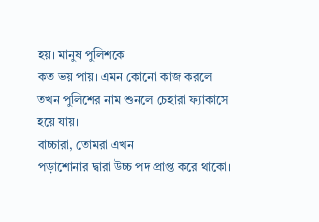হয়। মানুষ পুলিশকে
কত ভয় পায়। এমন কোনো কাজ করলে তখন পুলিশের নাম শুনলে চেহারা ফ্যাকাসে হয়ে যায়।
বাচ্চারা, তোমরা এখন
পড়াশোনার দ্বারা উচ্চ পদ প্রাপ্ত করে থাকো।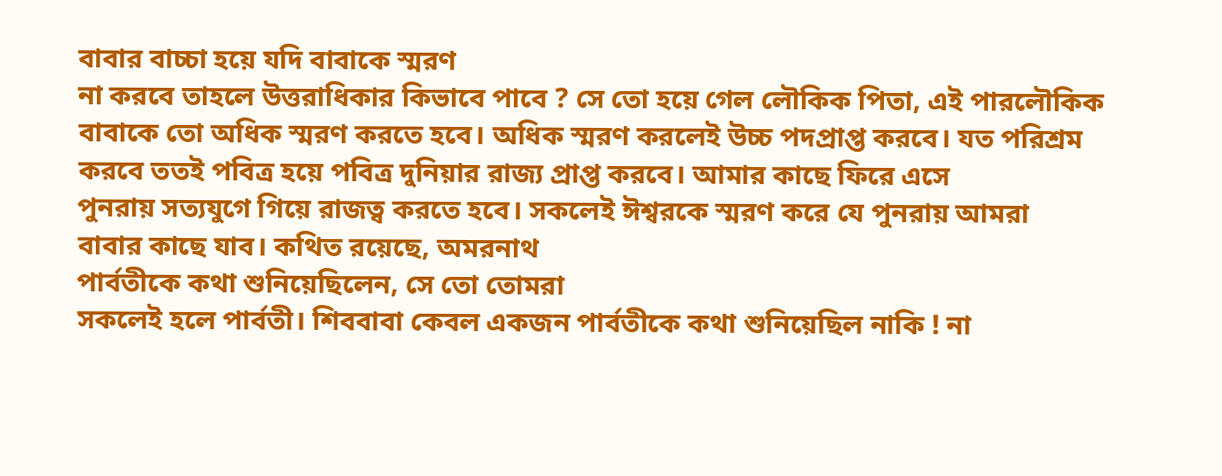বাবার বাচ্চা হয়ে যদি বাবাকে স্মরণ
না করবে তাহলে উত্তরাধিকার কিভাবে পাবে ? সে তো হয়ে গেল লৌকিক পিতা, এই পারলৌকিক
বাবাকে তো অধিক স্মরণ করতে হবে। অধিক স্মরণ করলেই উচ্চ পদপ্রাপ্ত করবে। যত পরিশ্রম
করবে ততই পবিত্র হয়ে পবিত্র দুনিয়ার রাজ্য প্রাপ্ত করবে। আমার কাছে ফিরে এসে
পুনরায় সত্যযুগে গিয়ে রাজত্ব করতে হবে। সকলেই ঈশ্বরকে স্মরণ করে যে পুনরায় আমরা
বাবার কাছে যাব। কথিত রয়েছে, অমরনাথ
পার্বতীকে কথা শুনিয়েছিলেন, সে তো তোমরা
সকলেই হলে পার্বতী। শিববাবা কেবল একজন পার্বতীকে কথা শুনিয়েছিল নাকি ! না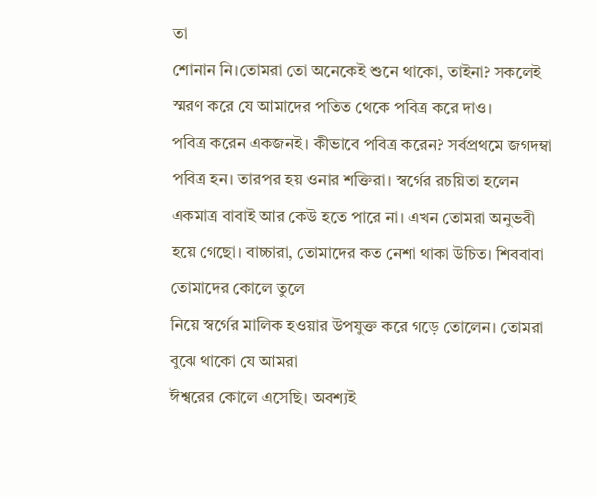তা
শোনান নি।তোমরা তো অনেকেই শুনে থাকো, তাইনা? সকলেই স্মরণ করে যে আমাদের পতিত থেকে পবিত্র করে দাও।
পবিত্র করেন একজনই। কীভাবে পবিত্র করেন? সর্বপ্রথমে জগদম্বা পবিত্র হন। তারপর হয় ওনার শক্তিরা। স্বর্গের রচয়িতা হলেন
একমাত্র বাবাই আর কেউ হতে পারে না। এখন তোমরা অনুভবী হয়ে গেছো। বাচ্চারা, তোমাদের কত নেশা থাকা উচিত। শিববাবা তোমাদের কোলে তুলে
নিয়ে স্বর্গের মালিক হওয়ার উপযুক্ত করে গড়ে তোলেন। তোমরা বুঝে থাকো যে আমরা
ঈশ্বরের কোলে এসেছি। অবশ্যই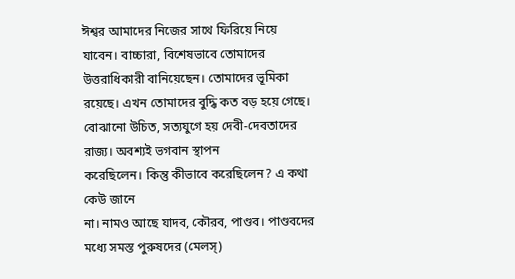ঈশ্বর আমাদের নিজের সাথে ফিরিয়ে নিয়ে যাবেন। বাচ্চারা, বিশেষভাবে তোমাদের উত্তরাধিকারী বানিয়েছেন। তোমাদের ভূমিকা
রয়েছে। এখন তোমাদের বুদ্ধি কত বড় হয়ে গেছে। বোঝানো উচিত, সত্যযুগে হয় দেবী-দেবতাদের রাজ্য। অবশ্যই ভগবান স্থাপন
করেছিলেন। কিন্তু কীভাবে করেছিলেন? এ কথা কেউ জানে
না। নামও আছে যাদব, কৌরব, পাণ্ডব। পাণ্ডবদের মধ্যে সমস্ত পুরুষদের (মেলস্)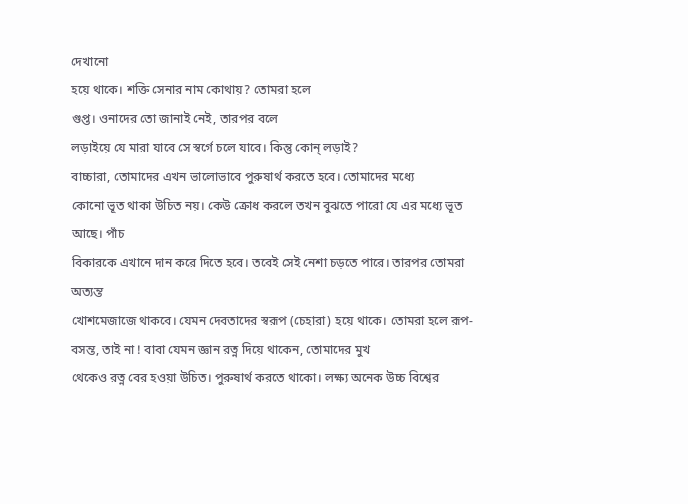দেখানো
হয়ে থাকে। শক্তি সেনার নাম কোথায়? তোমরা হলে
গুপ্ত। ওনাদের তো জানাই নেই, তারপর বলে
লড়াইয়ে যে মারা যাবে সে স্বর্গে চলে যাবে। কিন্তু কোন্ লড়াই?
বাচ্চারা, তোমাদের এখন ভালোভাবে পুরুষার্থ করতে হবে। তোমাদের মধ্যে
কোনো ভূত থাকা উচিত নয়। কেউ ক্রোধ করলে তখন বুঝতে পারো যে এর মধ্যে ভূত আছে। পাঁচ
বিকারকে এখানে দান করে দিতে হবে। তবেই সেই নেশা চড়তে পারে। তারপর তোমরা অত্যন্ত
খোশমেজাজে থাকবে। যেমন দেবতাদের স্বরূপ (চেহারা) হয়ে থাকে। তোমরা হলে রূপ-বসন্ত, তাই না ! বাবা যেমন জ্ঞান রত্ন দিয়ে থাকেন, তোমাদের মুখ
থেকেও রত্ন বের হওয়া উচিত। পুরুষার্থ করতে থাকো। লক্ষ্য অনেক উচ্চ বিশ্বের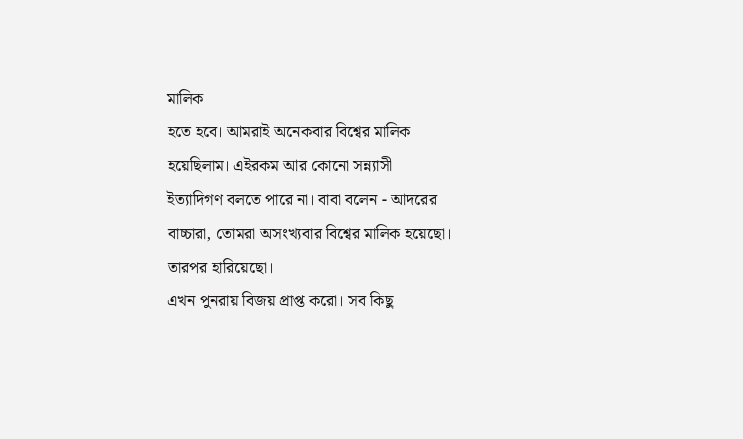মালিক
হতে হবে। আমরাই অনেকবার বিশ্বের মালিক হয়েছিলাম। এইরকম আর কোনো সন্ন্যাসী
ইত্যাদিগণ বলতে পারে না। বাবা বলেন - আদরের বাচ্চারা, তোমরা অসংখ্যবার বিশ্বের মালিক হয়েছো। তারপর হারিয়েছো।
এখন পুনরায় বিজয় প্রাপ্ত করো। সব কিছু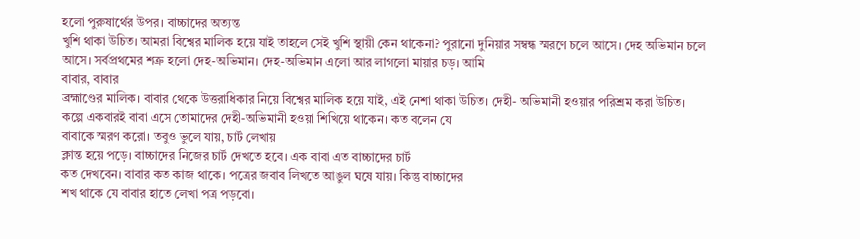হলো পুরুষার্থের উপর। বাচ্চাদের অত্যন্ত
খুশি থাকা উচিত। আমরা বিশ্বের মালিক হয়ে যাই তাহলে সেই খুশি স্থায়ী কেন থাকেনা? পুরানো দুনিয়ার সম্বন্ধ স্মরণে চলে আসে। দেহ অভিমান চলে
আসে। সর্বপ্রথমের শত্রু হলো দেহ-অভিমান। দেহ-অভিমান এলো আর লাগলো মায়ার চড়। আমি
বাবার, বাবার
ব্রহ্মাণ্ডের মালিক। বাবার থেকে উত্তরাধিকার নিয়ে বিশ্বের মালিক হয়ে যাই, এই নেশা থাকা উচিত। দেহী- অভিমানী হওয়ার পরিশ্রম করা উচিত।
কল্পে একবারই বাবা এসে তোমাদের দেহী-অভিমানী হওয়া শিখিয়ে থাকেন। কত বলেন যে
বাবাকে স্মরণ করো। তবুও ভুলে যায়, চার্ট লেখায়
ক্লান্ত হয়ে পড়ে। বাচ্চাদের নিজের চার্ট দেখতে হবে। এক বাবা এত বাচ্চাদের চার্ট
কত দেখবেন। বাবার কত কাজ থাকে। পত্রের জবাব লিখতে আঙুল ঘষে যায়। কিন্তু বাচ্চাদের
শখ থাকে যে বাবার হাতে লেখা পত্র পড়বো।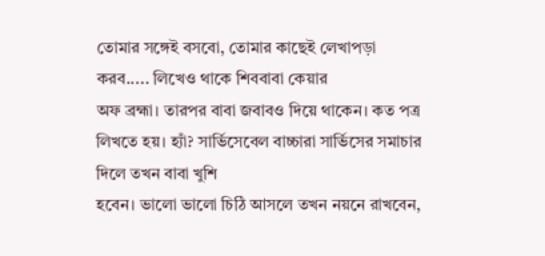তোমার সঙ্গেই বসবো, তোমার কাছেই লেখাপড়া করব..... লিখেও থাকে শিববাবা কেয়ার
অফ ব্রহ্মা। তারপর বাবা জবাবও দিয়ে থাকেন। কত পত্র লিখতে হয়। হ্যাঁ? সার্ভিসেবেল বাচ্চারা সার্ভিসের সমাচার দিলে তখন বাবা খুশি
হবেন। ভালো ভালো চিঠি আসলে তখন নয়নে রাখবেন,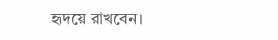হৃদয়ে রাখবেন।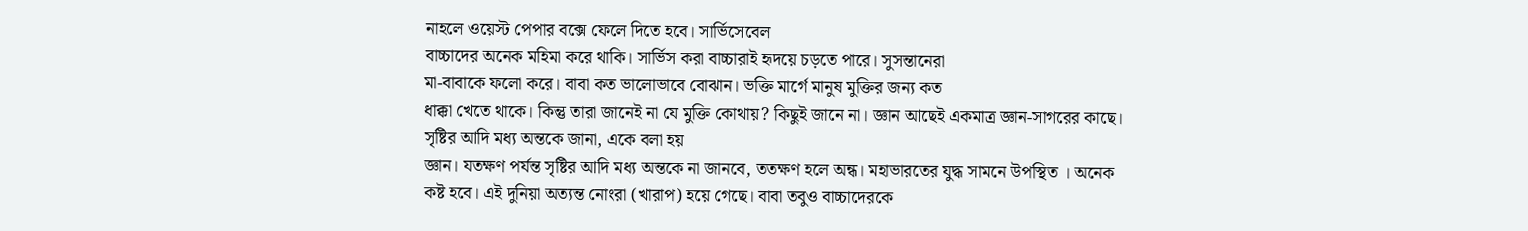নাহলে ওয়েস্ট পেপার বক্সে ফেলে দিতে হবে। সার্ভিসেবেল
বাচ্চাদের অনেক মহিমা করে থাকি। সার্ভিস করা বাচ্চারাই হৃদয়ে চড়তে পারে। সুসন্তানেরা
মা-বাবাকে ফলো করে। বাবা কত ভালোভাবে বোঝান। ভক্তি মার্গে মানুষ মুক্তির জন্য কত
ধাক্কা খেতে থাকে। কিন্তু তারা জানেই না যে মুক্তি কোথায়? কিছুই জানে না। জ্ঞান আছেই একমাত্র জ্ঞান-সাগরের কাছে।
সৃষ্টির আদি মধ্য অন্তকে জানা, একে বলা হয়
জ্ঞান। যতক্ষণ পর্যন্ত সৃষ্টির আদি মধ্য অন্তকে না জানবে, ততক্ষণ হলে অন্ধ। মহাভারতের যুদ্ধ সামনে উপস্থিত । অনেক
কষ্ট হবে। এই দুনিয়া অত্যন্ত নোংরা (খারাপ) হয়ে গেছে। বাবা তবুও বাচ্চাদেরকে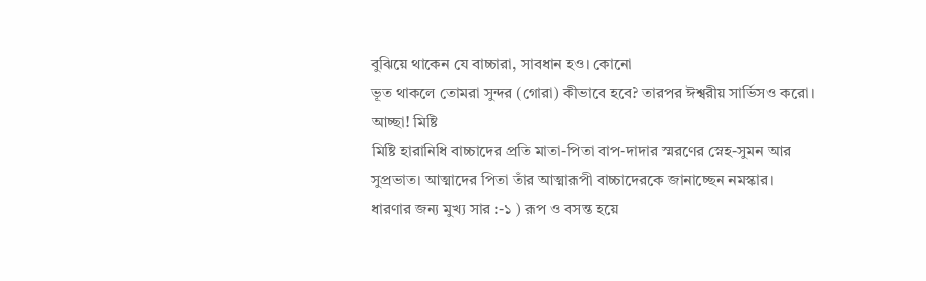বুঝিয়ে থাকেন যে বাচ্চারা, সাবধান হও। কোনো
ভূত থাকলে তোমরা সুন্দর (গোরা) কীভাবে হবে? তারপর ঈশ্বরীয় সার্ভিসও করো।
আচ্ছা! মিষ্টি
মিষ্টি হারানিধি বাচ্চাদের প্রতি মাতা-পিতা বাপ-দাদার স্মরণের স্নেহ-সুমন আর
সুপ্রভাত। আত্মাদের পিতা তাঁর আত্মারূপী বাচ্চাদেরকে জানাচ্ছেন নমস্কার।
ধারণার জন্য মুখ্য সার :-১ ) রূপ ও বসন্ত হয়ে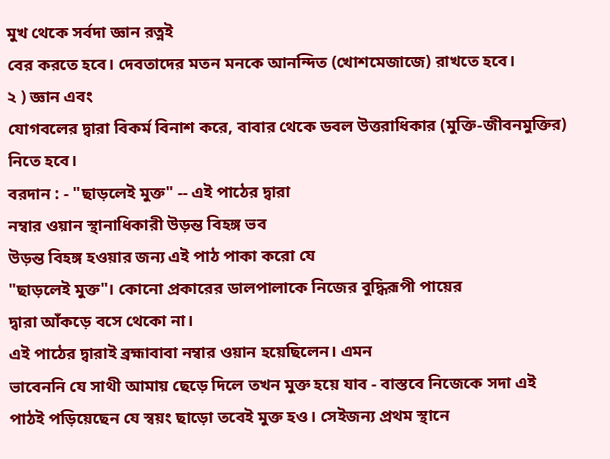মুখ থেকে সর্বদা জ্ঞান রত্নই
বের করতে হবে। দেবতাদের মতন মনকে আনন্দিত (খোশমেজাজে) রাখতে হবে।
২ ) জ্ঞান এবং
যোগবলের দ্বারা বিকর্ম বিনাশ করে, বাবার থেকে ডবল উত্তরাধিকার (মুক্তি-জীবনমুক্তির) নিতে হবে।
বরদান : - "ছাড়লেই মুক্ত" -- এই পাঠের দ্বারা
নম্বার ওয়ান স্থানাধিকারী উড়ন্ত বিহঙ্গ ভব
উড়ন্ত বিহঙ্গ হওয়ার জন্য এই পাঠ পাকা করো যে
"ছাড়লেই মুক্ত"। কোনো প্রকারের ডালপালাকে নিজের বুদ্ধিরূপী পায়ের
দ্বারা আঁকড়ে বসে থেকো না।
এই পাঠের দ্বারাই ব্রহ্মাবাবা নম্বার ওয়ান হয়েছিলেন। এমন
ভাবেননি যে সাথী আমায় ছেড়ে দিলে তখন মুক্ত হয়ে যাব - বাস্তবে নিজেকে সদা এই
পাঠই পড়িয়েছেন যে স্বয়ং ছাড়ো তবেই মুক্ত হও। সেইজন্য প্রথম স্থানে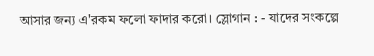আসার জন্য এ'রকম ফলো ফাদার করো। স্লোগান : - যাদের সংকল্পে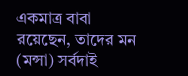একমাত্র বাবা রয়েছেন, তাদের মন (মন্সা) সর্বদাই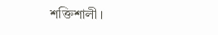শক্তিশালী।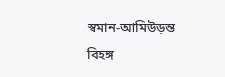স্বমান-আমিউড়ন্ত
বিহঙ্গ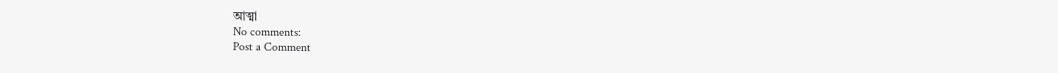আত্মা
No comments:
Post a Comment